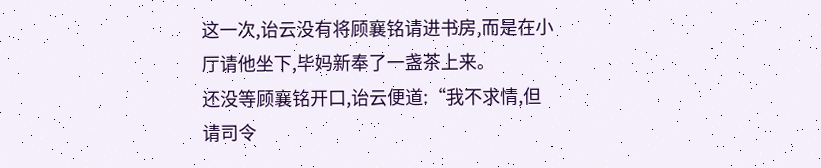这一次,诒云没有将顾襄铭请进书房,而是在小厅请他坐下,毕妈新奉了一盏茶上来。
还没等顾襄铭开口,诒云便道:“我不求情,但请司令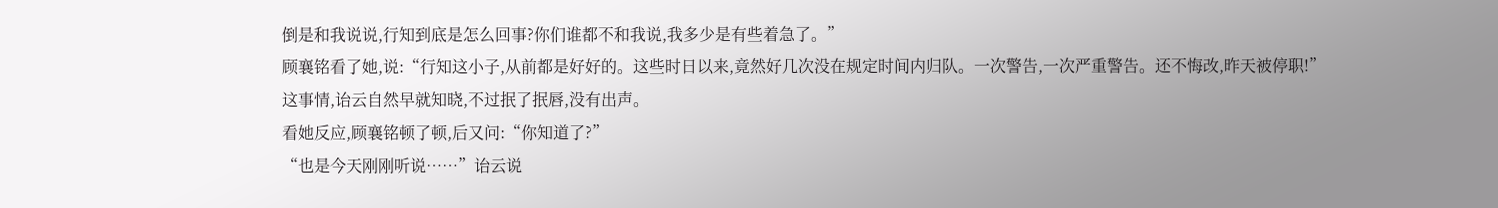倒是和我说说,行知到底是怎么回事?你们谁都不和我说,我多少是有些着急了。”
顾襄铭看了她,说:“行知这小子,从前都是好好的。这些时日以来,竟然好几次没在规定时间内归队。一次警告,一次严重警告。还不悔改,昨天被停职!”
这事情,诒云自然早就知晓,不过抿了抿唇,没有出声。
看她反应,顾襄铭顿了顿,后又问:“你知道了?”
“也是今天刚刚听说……”诒云说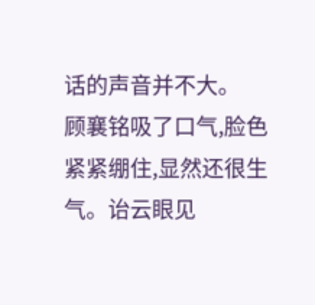话的声音并不大。
顾襄铭吸了口气,脸色紧紧绷住,显然还很生气。诒云眼见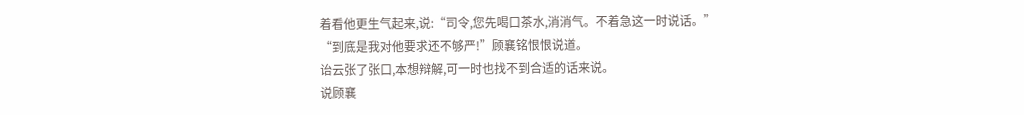着看他更生气起来,说:“司令,您先喝口茶水,消消气。不着急这一时说话。”
“到底是我对他要求还不够严!”顾襄铭恨恨说道。
诒云张了张口,本想辩解,可一时也找不到合适的话来说。
说顾襄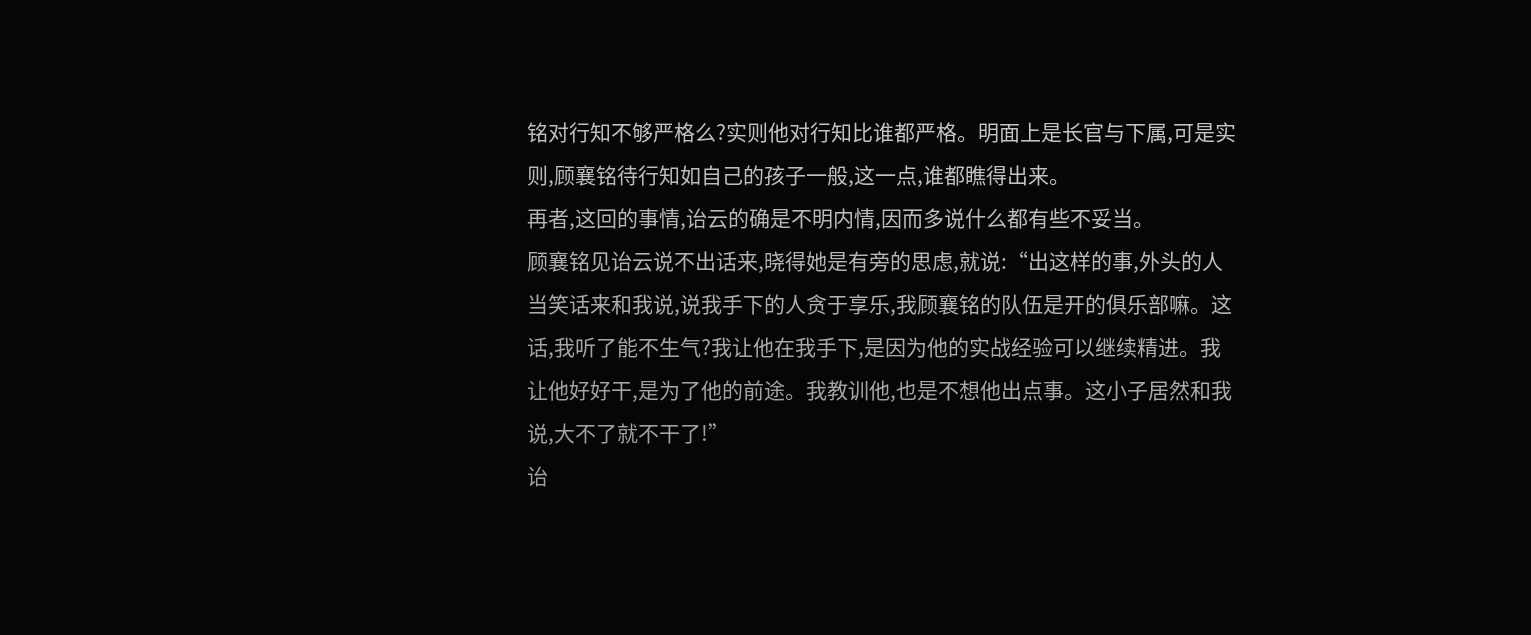铭对行知不够严格么?实则他对行知比谁都严格。明面上是长官与下属,可是实则,顾襄铭待行知如自己的孩子一般,这一点,谁都瞧得出来。
再者,这回的事情,诒云的确是不明内情,因而多说什么都有些不妥当。
顾襄铭见诒云说不出话来,晓得她是有旁的思虑,就说:“出这样的事,外头的人当笑话来和我说,说我手下的人贪于享乐,我顾襄铭的队伍是开的俱乐部嘛。这话,我听了能不生气?我让他在我手下,是因为他的实战经验可以继续精进。我让他好好干,是为了他的前途。我教训他,也是不想他出点事。这小子居然和我说,大不了就不干了!”
诒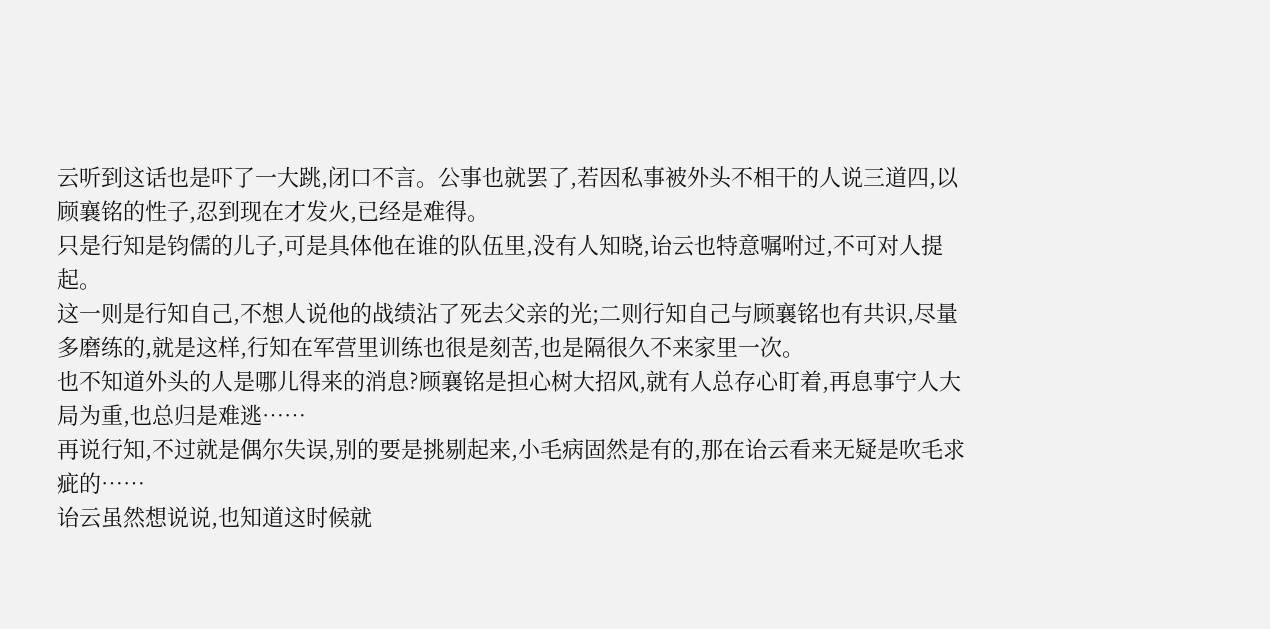云听到这话也是吓了一大跳,闭口不言。公事也就罢了,若因私事被外头不相干的人说三道四,以顾襄铭的性子,忍到现在才发火,已经是难得。
只是行知是钧儒的儿子,可是具体他在谁的队伍里,没有人知晓,诒云也特意嘱咐过,不可对人提起。
这一则是行知自己,不想人说他的战绩沾了死去父亲的光;二则行知自己与顾襄铭也有共识,尽量多磨练的,就是这样,行知在军营里训练也很是刻苦,也是隔很久不来家里一次。
也不知道外头的人是哪儿得来的消息?顾襄铭是担心树大招风,就有人总存心盯着,再息事宁人大局为重,也总归是难逃……
再说行知,不过就是偶尔失误,别的要是挑剔起来,小毛病固然是有的,那在诒云看来无疑是吹毛求疵的……
诒云虽然想说说,也知道这时候就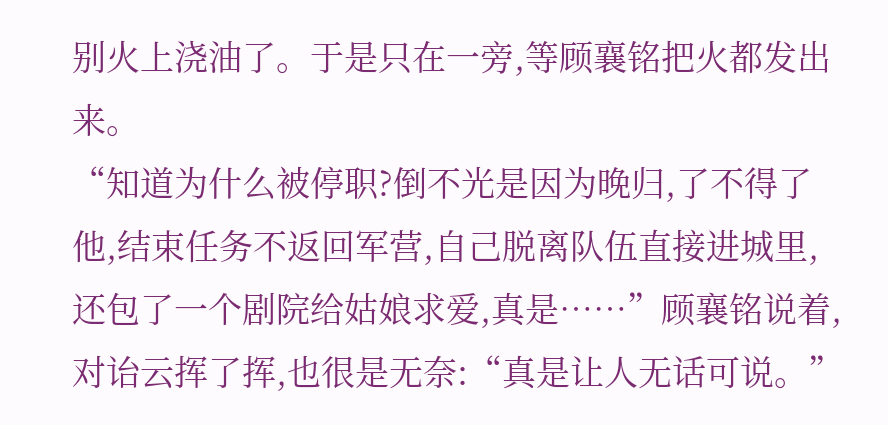别火上浇油了。于是只在一旁,等顾襄铭把火都发出来。
“知道为什么被停职?倒不光是因为晚归,了不得了他,结束任务不返回军营,自己脱离队伍直接进城里,还包了一个剧院给姑娘求爱,真是……”顾襄铭说着,对诒云挥了挥,也很是无奈:“真是让人无话可说。”